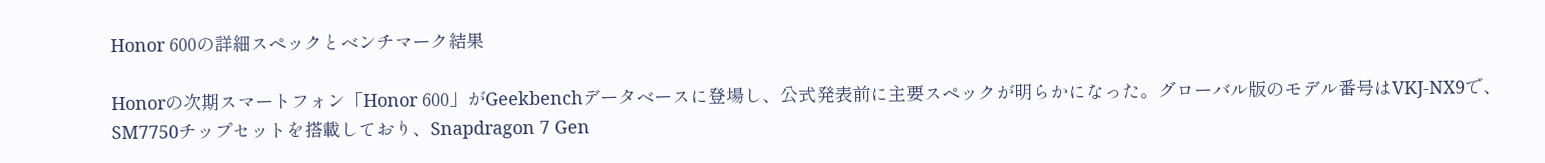Honor 600の詳細スペックとベンチマーク結果

Honorの次期スマートフォン「Honor 600」がGeekbenchデータベースに登場し、公式発表前に主要スペックが明らかになった。グローバル版のモデル番号はVKJ-NX9で、SM7750チップセットを搭載しており、Snapdragon 7 Gen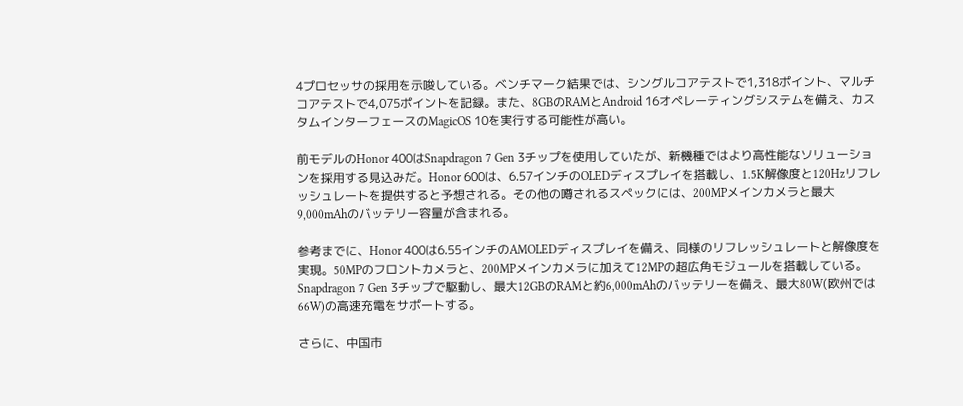4プロセッサの採用を示唆している。ベンチマーク結果では、シングルコアテストで1,318ポイント、マルチコアテストで4,075ポイントを記録。また、8GBのRAMとAndroid 16オペレーティングシステムを備え、カスタムインターフェースのMagicOS 10を実行する可能性が高い。

前モデルのHonor 400はSnapdragon 7 Gen 3チップを使用していたが、新機種ではより高性能なソリューションを採用する見込みだ。Honor 600は、6.57インチのOLEDディスプレイを搭載し、1.5K解像度と120Hzリフレッシュレートを提供すると予想される。その他の噂されるスペックには、200MPメインカメラと最大9,000mAhのバッテリー容量が含まれる。

参考までに、Honor 400は6.55インチのAMOLEDディスプレイを備え、同様のリフレッシュレートと解像度を実現。50MPのフロントカメラと、200MPメインカメラに加えて12MPの超広角モジュールを搭載している。Snapdragon 7 Gen 3チップで駆動し、最大12GBのRAMと約6,000mAhのバッテリーを備え、最大80W(欧州では66W)の高速充電をサポートする。

さらに、中国市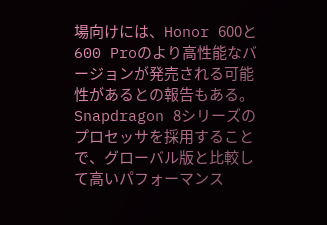場向けには、Honor 600と600 Proのより高性能なバージョンが発売される可能性があるとの報告もある。Snapdragon 8シリーズのプロセッサを採用することで、グローバル版と比較して高いパフォーマンス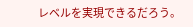レベルを実現できるだろう。